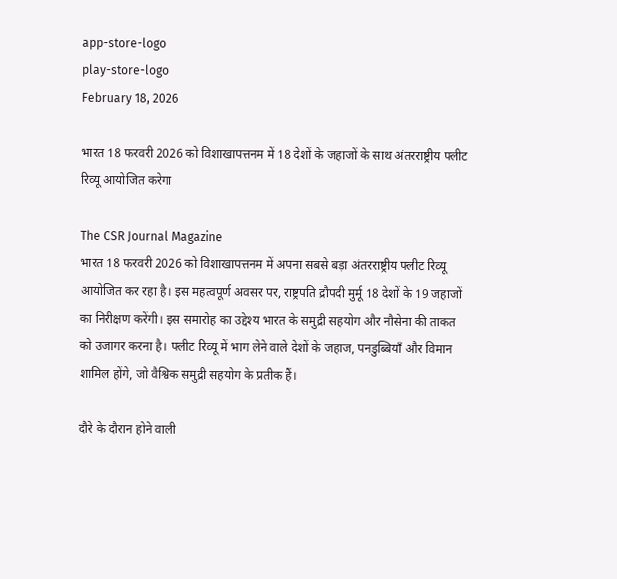app-store-logo
play-store-logo
February 18, 2026

भारत 18 फरवरी 2026 को विशाखापत्तनम में 18 देशों के जहाजों के साथ अंतरराष्ट्रीय फ्लीट रिव्यू आयोजित करेगा

The CSR Journal Magazine
भारत 18 फरवरी 2026 को विशाखापत्तनम में अपना सबसे बड़ा अंतरराष्ट्रीय फ्लीट रिव्यू आयोजित कर रहा है। इस महत्वपूर्ण अवसर पर, राष्ट्रपति द्रौपदी मुर्मू 18 देशों के 19 जहाजों का निरीक्षण करेंगी। इस समारोह का उद्देश्य भारत के समुद्री सहयोग और नौसेना की ताकत को उजागर करना है। फ्लीट रिव्यू में भाग लेने वाले देशों के जहाज, पनडुब्बियाँ और विमान शामिल होंगे, जो वैश्विक समुद्री सहयोग के प्रतीक हैं।

दौरे के दौरान होने वाली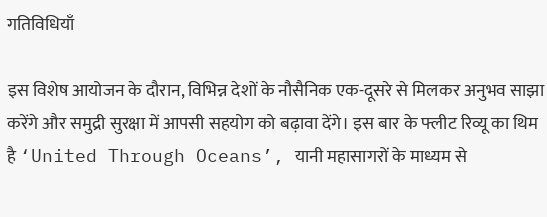गतिविधियाँ

इस विशेष आयोजन के दौरान, विभिन्न देशों के नौसैनिक एक-दूसरे से मिलकर अनुभव साझा करेंगे और समुद्री सुरक्षा में आपसी सहयोग को बढ़ावा देंगे। इस बार के फ्लीट रिव्यू का थिम है ‘United Through Oceans’, यानी महासागरों के माध्यम से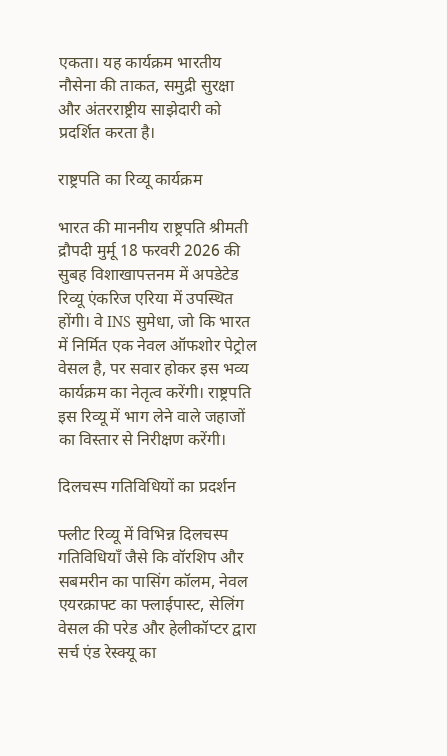एकता। यह कार्यक्रम भारतीय नौसेना की ताकत, समुद्री सुरक्षा और अंतरराष्ट्रीय साझेदारी को प्रदर्शित करता है।

राष्ट्रपति का रिव्यू कार्यक्रम

भारत की माननीय राष्ट्रपति श्रीमती द्रौपदी मुर्मू 18 फरवरी 2026 की सुबह विशाखापत्तनम में अपडेटेड रिव्यू एंकरिज एरिया में उपस्थित होंगी। वे INS सुमेधा, जो कि भारत में निर्मित एक नेवल ऑफशोर पेट्रोल वेसल है, पर सवार होकर इस भव्य कार्यक्रम का नेतृत्व करेंगी। राष्ट्रपति इस रिव्यू में भाग लेने वाले जहाजों का विस्तार से निरीक्षण करेंगी।

दिलचस्प गतिविधियों का प्रदर्शन

फ्लीट रिव्यू में विभिन्न दिलचस्प गतिविधियाँ जैसे कि वॉरशिप और सबमरीन का पासिंग कॉलम, नेवल एयरक्राफ्ट का फ्लाईपास्ट, सेलिंग वेसल की परेड और हेलीकॉप्टर द्वारा सर्च एंड रेस्क्यू का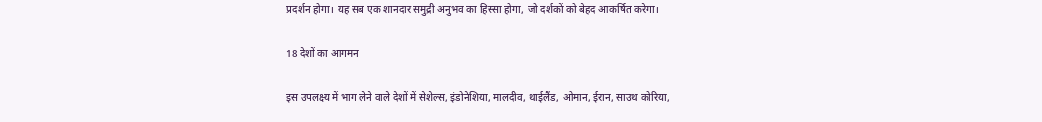प्रदर्शन होगा। यह सब एक शानदार समुद्री अनुभव का हिस्सा होगा, जो दर्शकों को बेहद आकर्षित करेगा।

18 देशों का आगमन

इस उपलक्ष्य में भाग लेने वाले देशों में सेशेल्स, इंडोनेशिया, मालदीव, थाईलैंड, ओमान, ईरान, साउथ कोरिया,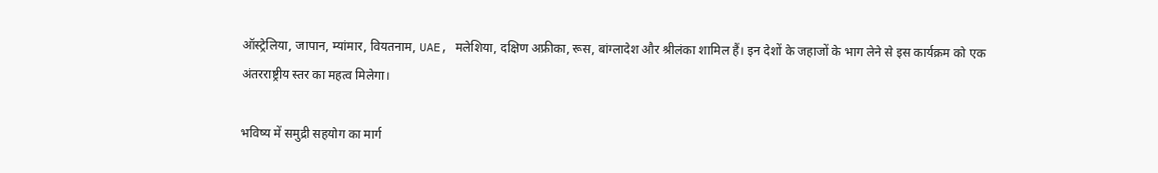ऑस्ट्रेलिया, जापान, म्यांमार, वियतनाम, UAE, मलेशिया, दक्षिण अफ्रीका, रूस, बांग्लादेश और श्रीलंका शामिल हैं। इन देशों के जहाजों के भाग लेने से इस कार्यक्रम को एक अंतरराष्ट्रीय स्तर का महत्व मिलेगा।

भविष्य में समुद्री सहयोग का मार्ग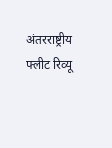अंतरराष्ट्रीय फ्लीट रिव्यू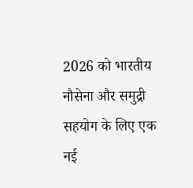2026 को भारतीय नौसेना और समुद्री सहयोग के लिए एक नई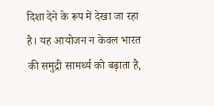दिशा देने के रूप में देखा जा रहा है। यह आयोजन न केवल भारत की समुद्री सामर्थ्य को बढ़ाता है,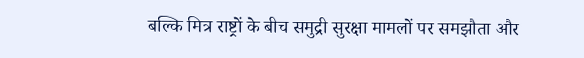बल्कि मित्र राष्ट्रों के बीच समुद्री सुरक्षा मामलों पर समझौता और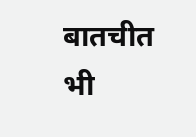बातचीत भी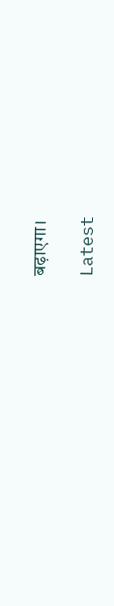बढ़ाएगा।

Latest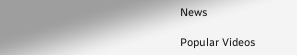News

Popular Videos